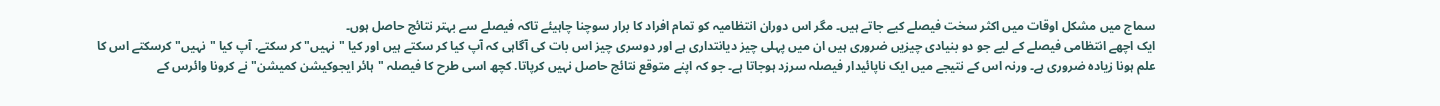سماج میں مشکل اوقات میں اکثر سخت فیصلے کیے جاتے ہیں۔ مگر اس دوران انتظامیہ کو تمام افراد کا برار سوچنا چاہیئے تاکہ فیصلے سے بہتر نتائج حاصل ہوں۔
ایک اچھے انتظامی فیصلے کے لیے جو دو بنیادی چیزیں ضروری ہیں ان میں پہلی چیز دیانتداری ہے اور دوسری چیز اس بات کی آگاہی کہ آپ کیا کر سکتے ہیں اور کیا "نہیں" کر سکتے. آپ کیا "نہیں" کرسکتے اس کا علم ہونا زیادہ ضروری ہے۔ ورنہ اس کے نتیجے میں ایک ناپائیدار فیصلہ سرزد ہوجاتا ہے۔ جو کہ اپنے متوقع نتائج حاصل نہیں کرپاتا. کچھ اسی طرح کا فیصلہ "ہائر ایجوکیشن کمیشن" نے کرونا وائرس کے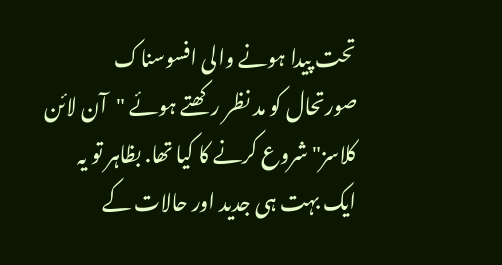تحت پیدا ہونے والی افسوسناک صورتحال کو مد نظر رکھتے ہوئے "آن لائن کلاسز" شروع کرنے کا کیا تھا. بظاہر تو یہ ایک بہت ہی جدید اور حالات کے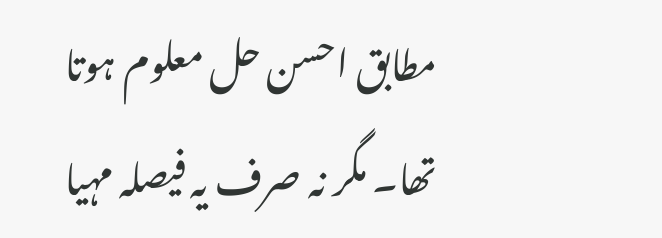مطابق احسن حل معلوم ہوتا تھا۔ مگر نہ صرف یہ فیصلہ مہیا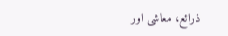ذرائع، معاشی اور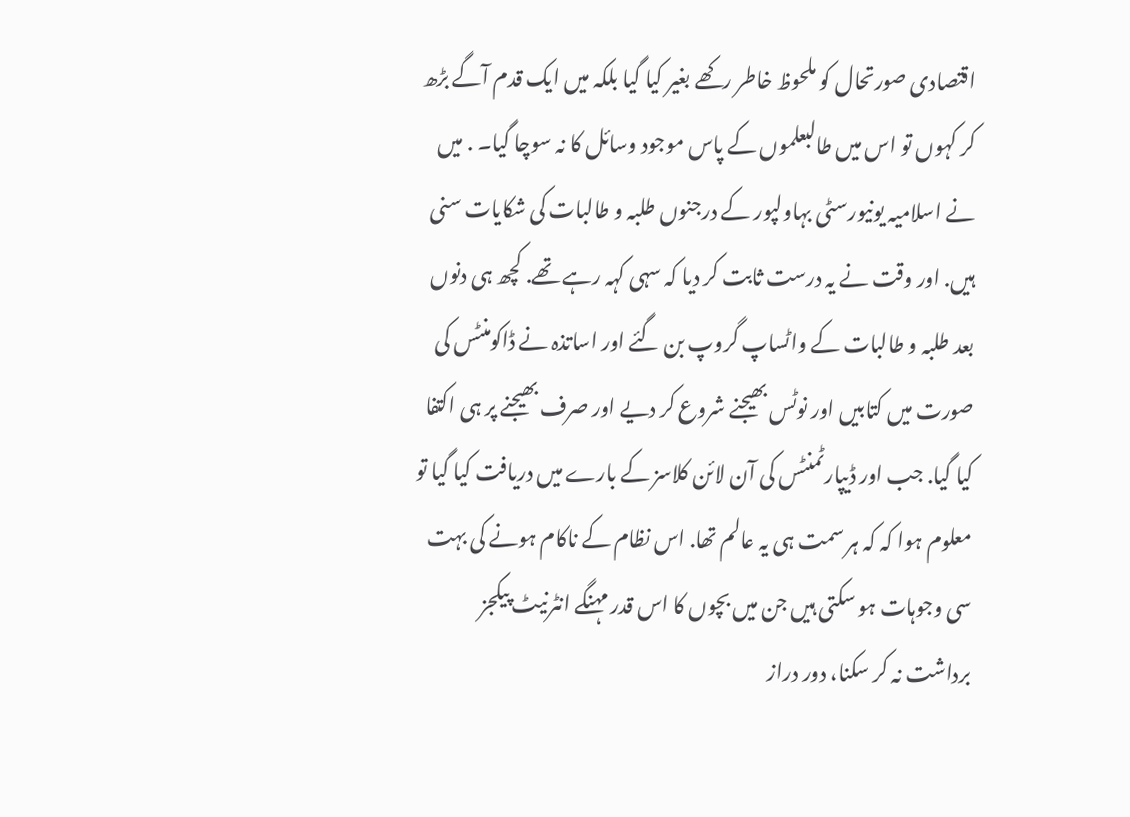اقتصادی صورتحال کو ملحوظ خاطر رکھے بغیر کیا گیا بلکہ میں ایک قدم آگے بڑھ کر کہوں تو اس میں طالبعلموں کے پاس موجود وسائل کا نہ سوچا گیا۔ . میں نے اسلامیہ یونیورسٹی بہاولپور کے درجنوں طلبہ و طالبات کی شکایات سنی ہیں. اور وقت نے یہ درست ثابت کر دیا کہ سہی کہہ رہے تھے. کچھ ہی دنوں بعد طلبہ و طالبات کے واٹساپ گروپ بن گئے اور اساتذہ نے ڈاکومنٹس کی صورت میں کتابیں اور نوٹس بھیجنے شروع کر دیے اور صرف بھیجنے پر ہی اکتفا کیا گیا. جب اور ڈیپارٹمنٹس کی آن لائن کلاسز کے بارے میں دریافت کیا گیا تو معلوم ہوا کہ کہ ہر سمت ہی یہ عالم تھا. اس نظام کے ناکام ہونے کی بہت سی وجوہات ہو سکتی ہیں جن میں بچوں کا اس قدر مہنگے انٹرنیٹ پیکجز برداشت نہ کر سکنا، دور دراز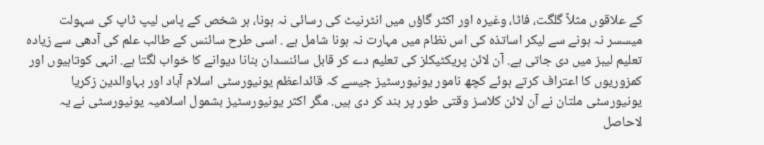کے علاقوں مثلاً گلگت، فاٹا، وغیرہ اور اکثر گاؤں میں انٹرنیٹ کی رسائی نہ ہونا، ہر شخص کے پاس لیپ ٹاپ کی سہولت میسسر نہ ہونے سے لیکر اساتذہ کی اس نظام میں مہارت نہ ہونا شامل ہے . اسی طرح سائنس کے طالب علم کی آدھی سے زیادہ تعلیم لیبز میں دی جاتی ہے. آن لائن پریکٹیکلز کی تعلیم دے کر قابل سائنسدان بنانا دیوانے کا خواب لگتا ہے. انہی کوتاہیوں اور کمزوریوں کا اعتراف کرتے ہوئے کچھ نامور یونیورسٹیز جیسے کہ قائداعظم یونیورسٹی اسلام آباد اور بہاوالدین زکریا یونیورسٹی ملتان نے آن لائن کلاسز وقتی طور پر بند کر دی ہیں. مگر اکثر یونیورسٹیز بشمول اسلامیہ یونیورسٹی نے یہ لاحاصل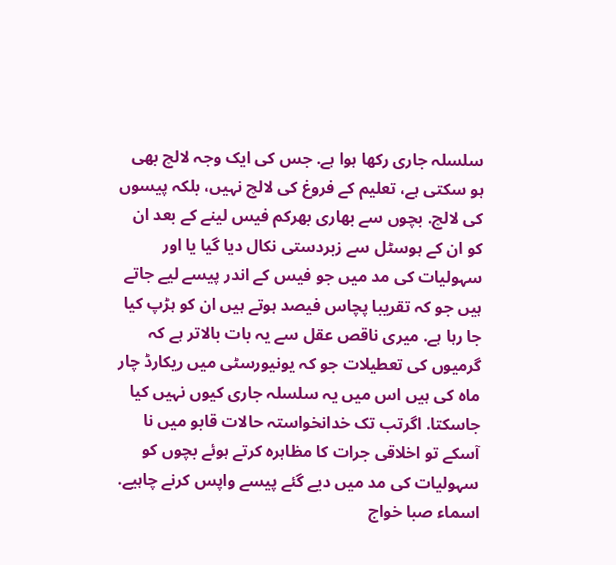سلسلہ جاری رکھا ہوا ہے. جس کی ایک وجہ لالچ بھی ہو سکتی ہے، تعلیم کے فروغ کی لالچ نہیں، بلکہ پیسوں کی لالچ. بچوں سے بھاری بھرکم فیس لینے کے بعد ان کو ان کے ہوسٹل سے زبردستی نکال دیا گیا یا اور سہولیات کی مد میں جو فیس کے اندر پیسے لیے جاتے ہیں جو کہ تقریبا پچاس فیصد ہوتے ہیں ان کو ہڑپ کیا جا رہا ہے. میری ناقص عقل سے یہ بات بالاتر ہے کہ گرمیوں کی تعطیلات جو کہ یونیورسٹی میں ریکارڈ چار ماہ کی ہیں اس میں یہ سلسلہ جاری کیوں نہیں کیا جاسکتا. اگرتب تک خدانخواستہ حالات قابو میں نا آسکے تو اخلاقی جرات کا مظاہرہ کرتے ہوئے بچوں کو سہولیات کی مد میں دیے گئے پیسے واپس کرنے چاہیے.
اسماء صبا خواج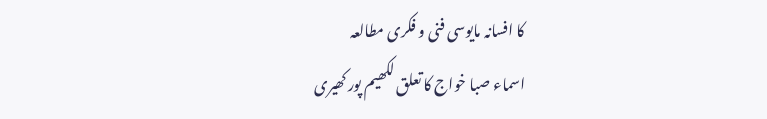کا افسانہ مایوسی فنی و فکری مطالعہ
اسماء صبا خواج کا تعلق لکھیم پور کھیری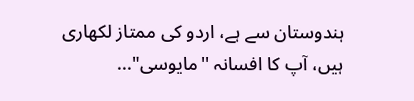ہندوستان سے ہے، اردو کی ممتاز لکھاری ہیں، آپ کا افسانہ ''مایوسی"...